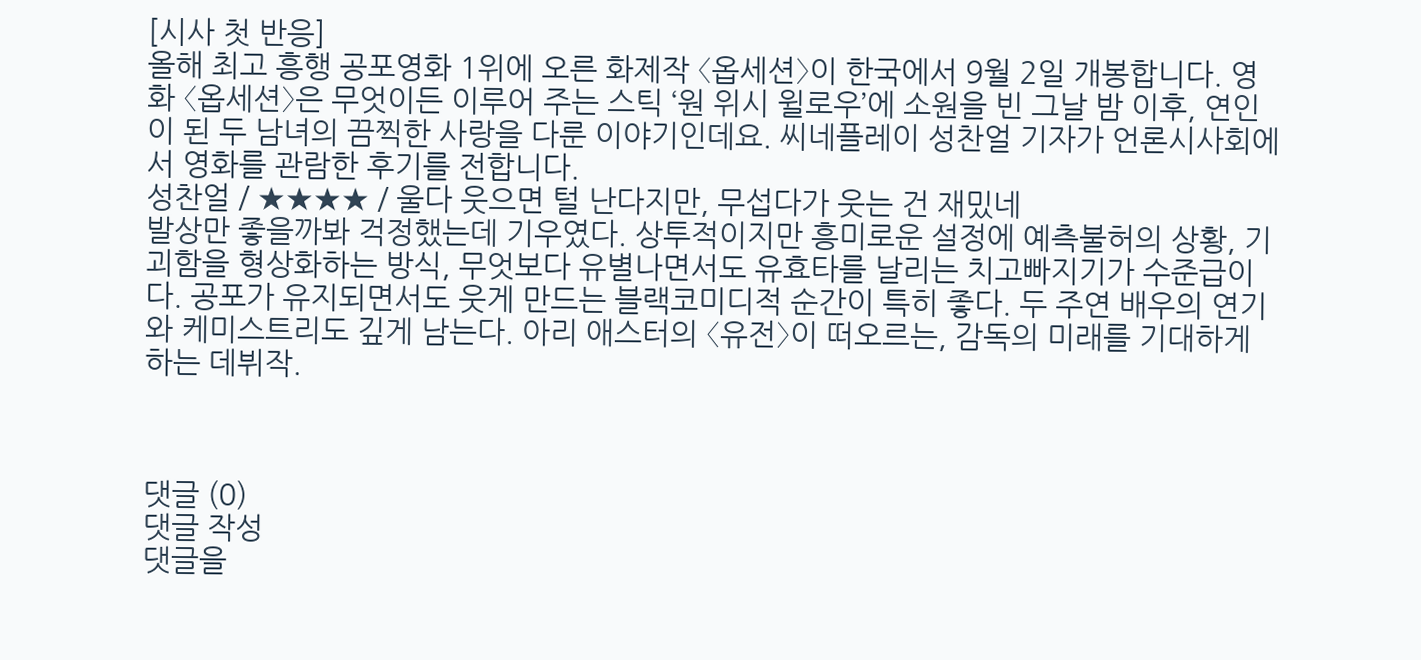[시사 첫 반응]
올해 최고 흥행 공포영화 1위에 오른 화제작 〈옵세션〉이 한국에서 9월 2일 개봉합니다. 영화 〈옵세션〉은 무엇이든 이루어 주는 스틱 ‘원 위시 윌로우’에 소원을 빈 그날 밤 이후, 연인이 된 두 남녀의 끔찍한 사랑을 다룬 이야기인데요. 씨네플레이 성찬얼 기자가 언론시사회에서 영화를 관람한 후기를 전합니다.
성찬얼 / ★★★★ / 울다 웃으면 털 난다지만, 무섭다가 웃는 건 재밌네
발상만 좋을까봐 걱정했는데 기우였다. 상투적이지만 흥미로운 설정에 예측불허의 상황, 기괴함을 형상화하는 방식, 무엇보다 유별나면서도 유효타를 날리는 치고빠지기가 수준급이다. 공포가 유지되면서도 웃게 만드는 블랙코미디적 순간이 특히 좋다. 두 주연 배우의 연기와 케미스트리도 깊게 남는다. 아리 애스터의 〈유전〉이 떠오르는, 감독의 미래를 기대하게 하는 데뷔작.



댓글 (0)
댓글 작성
댓글을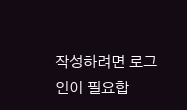작성하려면 로그인이 필요합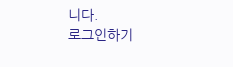니다.
로그인하기